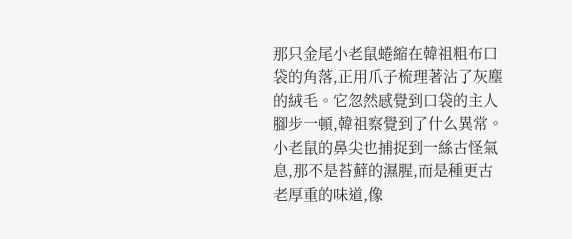那只金尾小老鼠蜷縮在韓祖粗布口袋的角落,正用爪子梳理著沾了灰塵的絨毛。它忽然感覺到口袋的主人腳步一頓,韓祖察覺到了什么異常。小老鼠的鼻尖也捕捉到一絲古怪氣息,那不是苔蘚的濕腥,而是種更古老厚重的味道,像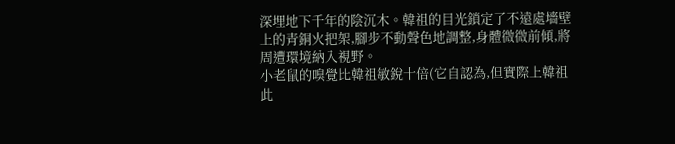深埋地下千年的陰沉木。韓祖的目光鎖定了不遠處墻壁上的青銅火把架,腳步不動聲色地調整,身體微微前傾,將周遭環境納入視野。
小老鼠的嗅覺比韓祖敏銳十倍(它自認為,但實際上韓祖此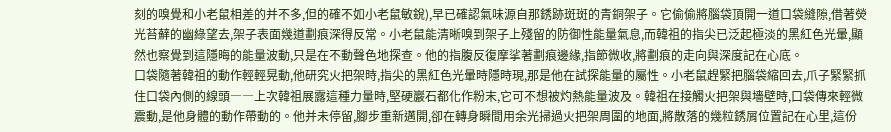刻的嗅覺和小老鼠相差的并不多,但的確不如小老鼠敏銳),早已確認氣味源自那銹跡斑斑的青銅架子。它偷偷將腦袋頂開一道口袋縫隙,借著熒光苔蘚的幽綠望去,架子表面幾道劃痕深得反常。小老鼠能清晰嗅到架子上殘留的防御性能量氣息,而韓祖的指尖已泛起極淡的黑紅色光暈,顯然也察覺到這隱晦的能量波動,只是在不動聲色地探查。他的指腹反復摩挲著劃痕邊緣,指節微收,將劃痕的走向與深度記在心底。
口袋隨著韓祖的動作輕輕晃動,他研究火把架時,指尖的黑紅色光暈時隱時現,那是他在試探能量的屬性。小老鼠趕緊把腦袋縮回去,爪子緊緊抓住口袋內側的線頭――上次韓祖展露這種力量時,堅硬巖石都化作粉末,它可不想被灼熱能量波及。韓祖在接觸火把架與墻壁時,口袋傳來輕微震動,是他身體的動作帶動的。他并未停留,腳步重新邁開,卻在轉身瞬間用余光掃過火把架周圍的地面,將散落的幾粒銹屑位置記在心里,這份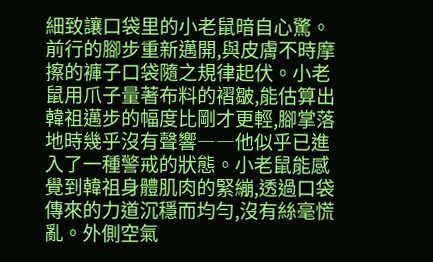細致讓口袋里的小老鼠暗自心驚。
前行的腳步重新邁開,與皮膚不時摩擦的褲子口袋隨之規律起伏。小老鼠用爪子量著布料的褶皺,能估算出韓祖邁步的幅度比剛才更輕,腳掌落地時幾乎沒有聲響――他似乎已進入了一種警戒的狀態。小老鼠能感覺到韓祖身體肌肉的緊繃,透過口袋傳來的力道沉穩而均勻,沒有絲毫慌亂。外側空氣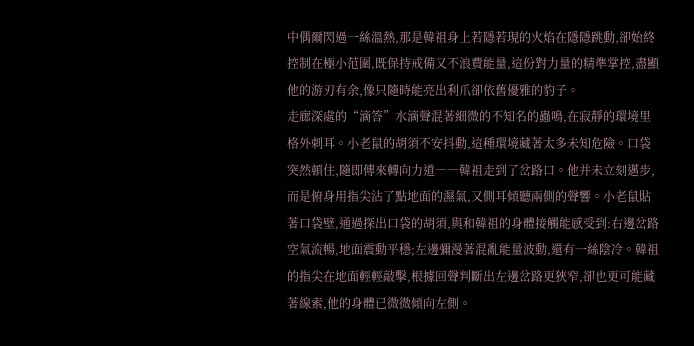中偶爾閃過一絲溫熱,那是韓祖身上若隱若現的火焰在隱隱跳動,卻始終控制在極小范圍,既保持戒備又不浪費能量,這份對力量的精準掌控,盡顯他的游刃有余,像只隨時能亮出利爪卻依舊優雅的豹子。
走廊深處的“滴答”水滴聲混著細微的不知名的蟲鳴,在寂靜的環境里格外刺耳。小老鼠的胡須不安抖動,這種環境藏著太多未知危險。口袋突然頓住,隨即傳來轉向力道――韓祖走到了岔路口。他并未立刻邁步,而是俯身用指尖沾了點地面的濕氣,又側耳傾聽兩側的聲響。小老鼠貼著口袋壁,通過探出口袋的胡須,與和韓祖的身體接觸能感受到:右邊岔路空氣流暢,地面震動平穩;左邊彌漫著混亂能量波動,還有一絲陰冷。韓祖的指尖在地面輕輕敲擊,根據回聲判斷出左邊岔路更狹窄,卻也更可能藏著線索,他的身體已微微傾向左側。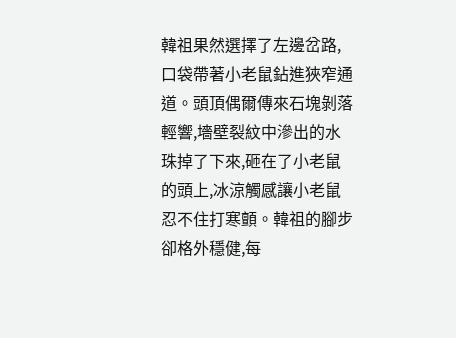韓祖果然選擇了左邊岔路,口袋帶著小老鼠鉆進狹窄通道。頭頂偶爾傳來石塊剝落輕響,墻壁裂紋中滲出的水珠掉了下來,砸在了小老鼠的頭上,冰涼觸感讓小老鼠忍不住打寒顫。韓祖的腳步卻格外穩健,每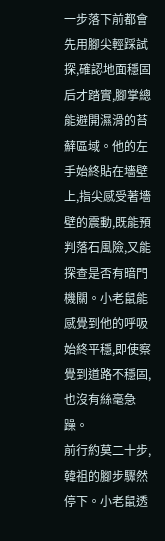一步落下前都會先用腳尖輕踩試探,確認地面穩固后才踏實,腳掌總能避開濕滑的苔蘚區域。他的左手始終貼在墻壁上,指尖感受著墻壁的震動,既能預判落石風險,又能探查是否有暗門機關。小老鼠能感覺到他的呼吸始終平穩,即使察覺到道路不穩固,也沒有絲毫急躁。
前行約莫二十步,韓祖的腳步驟然停下。小老鼠透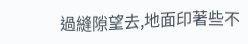過縫隙望去,地面印著些不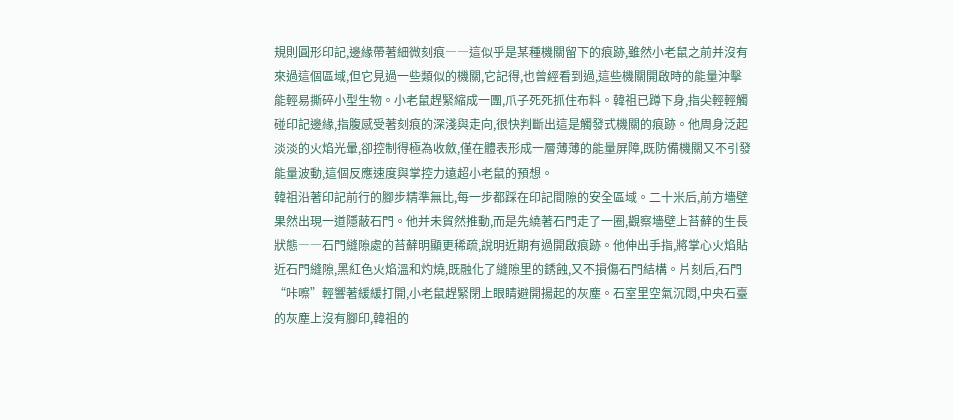規則圓形印記,邊緣帶著細微刻痕――這似乎是某種機關留下的痕跡,雖然小老鼠之前并沒有來過這個區域,但它見過一些類似的機關,它記得,也曾經看到過,這些機關開啟時的能量沖擊能輕易撕碎小型生物。小老鼠趕緊縮成一團,爪子死死抓住布料。韓祖已蹲下身,指尖輕輕觸碰印記邊緣,指腹感受著刻痕的深淺與走向,很快判斷出這是觸發式機關的痕跡。他周身泛起淡淡的火焰光暈,卻控制得極為收斂,僅在體表形成一層薄薄的能量屏障,既防備機關又不引發能量波動,這個反應速度與掌控力遠超小老鼠的預想。
韓祖沿著印記前行的腳步精準無比,每一步都踩在印記間隙的安全區域。二十米后,前方墻壁果然出現一道隱蔽石門。他并未貿然推動,而是先繞著石門走了一圈,觀察墻壁上苔蘚的生長狀態――石門縫隙處的苔蘚明顯更稀疏,說明近期有過開啟痕跡。他伸出手指,將掌心火焰貼近石門縫隙,黑紅色火焰溫和灼燒,既融化了縫隙里的銹蝕,又不損傷石門結構。片刻后,石門“咔嚓”輕響著緩緩打開,小老鼠趕緊閉上眼睛避開揚起的灰塵。石室里空氣沉悶,中央石臺的灰塵上沒有腳印,韓祖的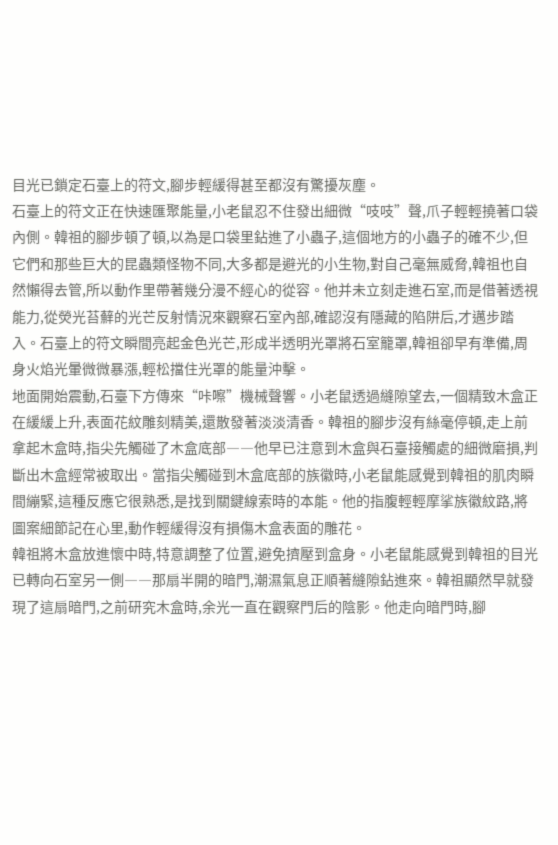目光已鎖定石臺上的符文,腳步輕緩得甚至都沒有驚擾灰塵。
石臺上的符文正在快速匯聚能量,小老鼠忍不住發出細微“吱吱”聲,爪子輕輕撓著口袋內側。韓祖的腳步頓了頓,以為是口袋里鉆進了小蟲子,這個地方的小蟲子的確不少,但它們和那些巨大的昆蟲類怪物不同,大多都是避光的小生物,對自己毫無威脅,韓祖也自然懶得去管,所以動作里帶著幾分漫不經心的從容。他并未立刻走進石室,而是借著透視能力,從熒光苔蘚的光芒反射情況來觀察石室內部,確認沒有隱藏的陷阱后,才邁步踏入。石臺上的符文瞬間亮起金色光芒,形成半透明光罩將石室籠罩,韓祖卻早有準備,周身火焰光暈微微暴漲,輕松擋住光罩的能量沖擊。
地面開始震動,石臺下方傳來“咔嚓”機械聲響。小老鼠透過縫隙望去,一個精致木盒正在緩緩上升,表面花紋雕刻精美,還散發著淡淡清香。韓祖的腳步沒有絲毫停頓,走上前拿起木盒時,指尖先觸碰了木盒底部――他早已注意到木盒與石臺接觸處的細微磨損,判斷出木盒經常被取出。當指尖觸碰到木盒底部的族徽時,小老鼠能感覺到韓祖的肌肉瞬間繃緊,這種反應它很熟悉,是找到關鍵線索時的本能。他的指腹輕輕摩挲族徽紋路,將圖案細節記在心里,動作輕緩得沒有損傷木盒表面的雕花。
韓祖將木盒放進懷中時,特意調整了位置,避免擠壓到盒身。小老鼠能感覺到韓祖的目光已轉向石室另一側――那扇半開的暗門,潮濕氣息正順著縫隙鉆進來。韓祖顯然早就發現了這扇暗門,之前研究木盒時,余光一直在觀察門后的陰影。他走向暗門時,腳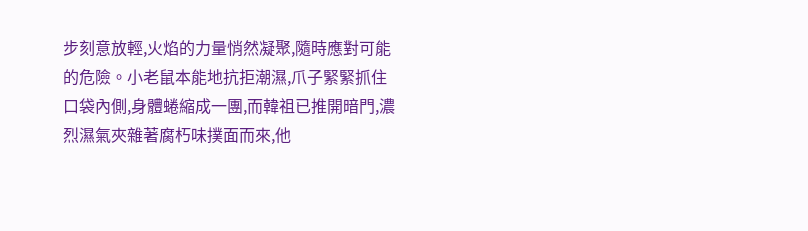步刻意放輕,火焰的力量悄然凝聚,隨時應對可能的危險。小老鼠本能地抗拒潮濕,爪子緊緊抓住口袋內側,身體蜷縮成一團,而韓祖已推開暗門,濃烈濕氣夾雜著腐朽味撲面而來,他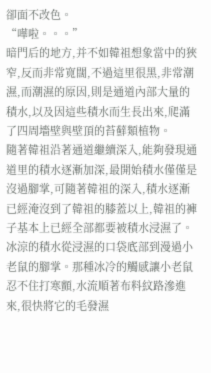卻面不改色。
“嘩啦。。。”
暗門后的地方,并不如韓祖想象當中的狹窄,反而非常寬闊,不過這里很黑,非常潮濕,而潮濕的原因,則是通道內部大量的積水,以及因這些積水而生長出來,爬滿了四周墻壁與壁頂的苔蘚類植物。
隨著韓祖沿著通道繼續深入,能夠發現通道里的積水逐漸加深,最開始積水僅僅是沒過腳掌,可隨著韓祖的深入,積水逐漸已經淹沒到了韓祖的膝蓋以上,韓祖的褲子基本上已經全部都要被積水浸濕了。冰涼的積水從浸濕的口袋底部到漫過小老鼠的腳掌。那種冰冷的觸感讓小老鼠忍不住打寒顫,水流順著布料紋路滲進來,很快將它的毛發濕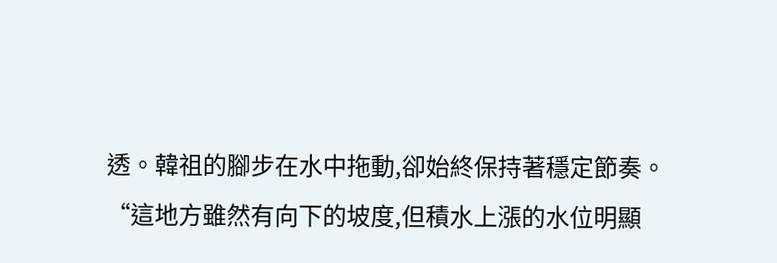透。韓祖的腳步在水中拖動,卻始終保持著穩定節奏。
“這地方雖然有向下的坡度,但積水上漲的水位明顯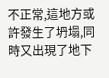不正常,這地方或許發生了坍塌,同時又出現了地下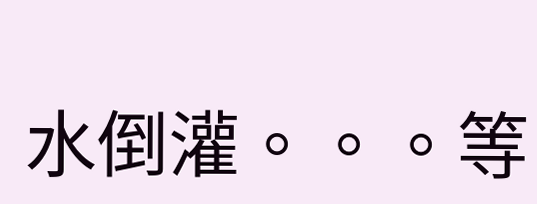水倒灌。。。等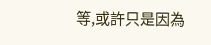等,或許只是因為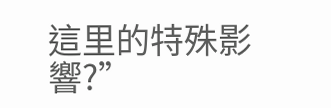這里的特殊影響?”